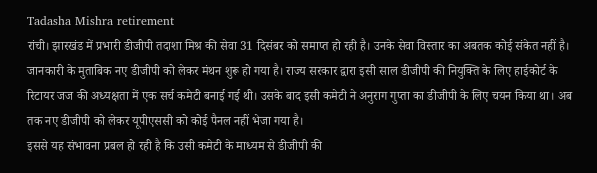Tadasha Mishra retirement
रांची। झारखंड में प्रभारी डीजीपी तदाशा मिश्र की सेवा 31 दिसंबर को समाप्त हो रही है। उनके सेवा विस्तार का अबतक कोई संकेत नहीं है। जानकारी के मुताबिक नए डीजीपी को लेकर मंथन शुरू हो गया है। राज्य सरकार द्वारा इसी साल डीजीपी की नियुक्ति के लिए हाईकोर्ट के रिटायर जज की अध्यक्षता में एक सर्च कमेटी बनाई गई थी। उसके बाद इसी कमेटी ने अनुराग गुप्ता का डीजीपी के लिए चयन किया था। अब तक नए डीजीपी को लेकर यूपीएससी को कोई पैनल नहीं भेजा गया है।
इससे यह संभावना प्रबल हो रही है कि उसी कमेटी के माध्यम से डीजीपी की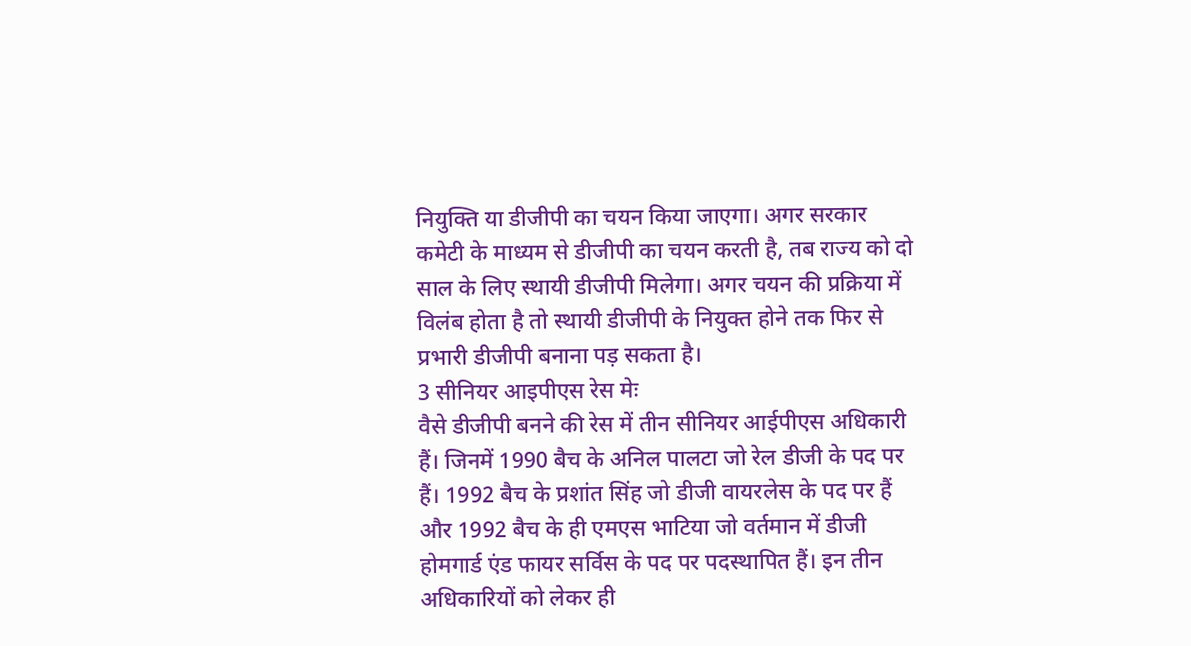नियुक्ति या डीजीपी का चयन किया जाएगा। अगर सरकार कमेटी के माध्यम से डीजीपी का चयन करती है, तब राज्य को दो साल के लिए स्थायी डीजीपी मिलेगा। अगर चयन की प्रक्रिया में विलंब होता है तो स्थायी डीजीपी के नियुक्त होने तक फिर से प्रभारी डीजीपी बनाना पड़ सकता है।
3 सीनियर आइपीएस रेस मेः
वैसे डीजीपी बनने की रेस में तीन सीनियर आईपीएस अधिकारी हैं। जिनमें 1990 बैच के अनिल पालटा जो रेल डीजी के पद पर हैं। 1992 बैच के प्रशांत सिंह जो डीजी वायरलेस के पद पर हैं और 1992 बैच के ही एमएस भाटिया जो वर्तमान में डीजी होमगार्ड एंड फायर सर्विस के पद पर पदस्थापित हैं। इन तीन अधिकारियों को लेकर ही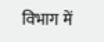विभाग में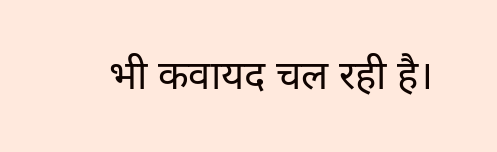भी कवायद चल रही है।